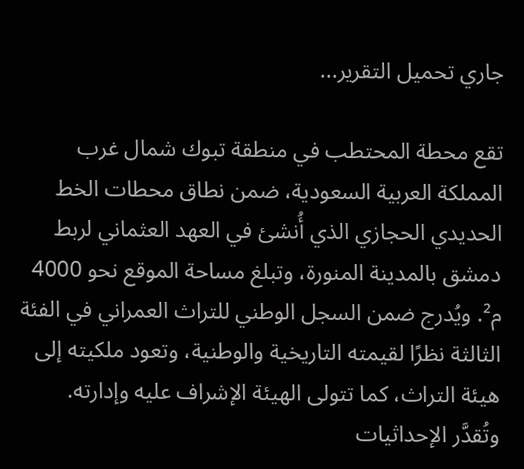جاري تحميل التقرير...

تقع محطة المحتطب في منطقة تبوك شمال غرب المملكة العربية السعودية، ضمن نطاق محطات الخط الحديدي الحجازي الذي أُنشئ في العهد العثماني لربط دمشق بالمدينة المنورة، وتبلغ مساحة الموقع نحو 4000 م². ويُدرج ضمن السجل الوطني للتراث العمراني في الفئة الثالثة نظرًا لقيمته التاريخية والوطنية، وتعود ملكيته إلى هيئة التراث، كما تتولى الهيئة الإشراف عليه وإدارته.
وتُقدَّر الإحداثيات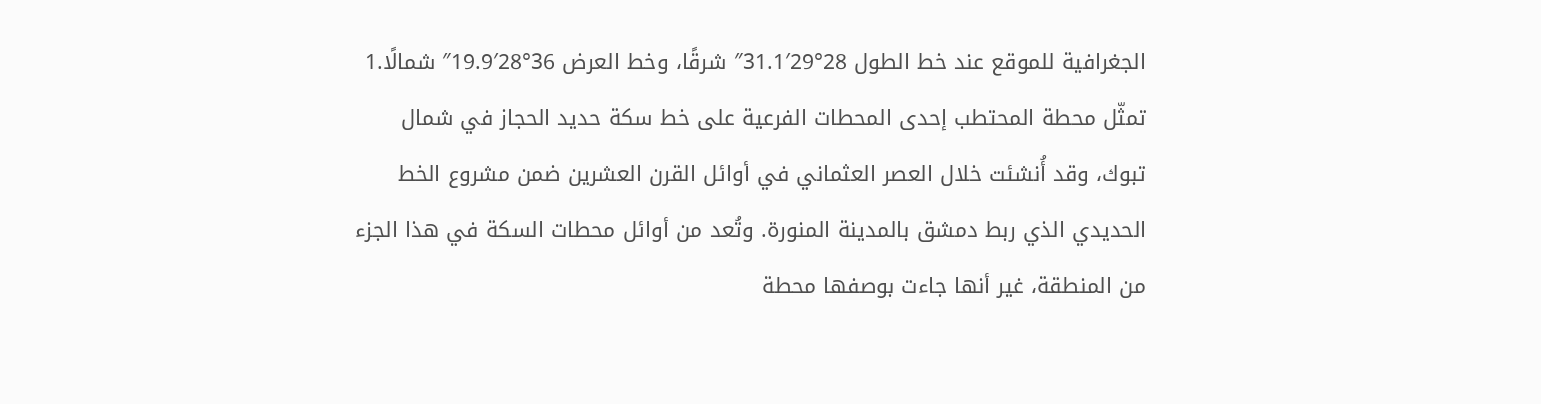الجغرافية للموقع عند خط الطول 28°29′31.1″ شرقًا، وخط العرض 36°28′19.9″ شمالًا.1
تمثّل محطة المحتطب إحدى المحطات الفرعية على خط سكة حديد الحجاز في شمال تبوك، وقد أُنشئت خلال العصر العثماني في أوائل القرن العشرين ضمن مشروع الخط الحديدي الذي ربط دمشق بالمدينة المنورة. وتُعد من أوائل محطات السكة في هذا الجزء من المنطقة، غير أنها جاءت بوصفها محطة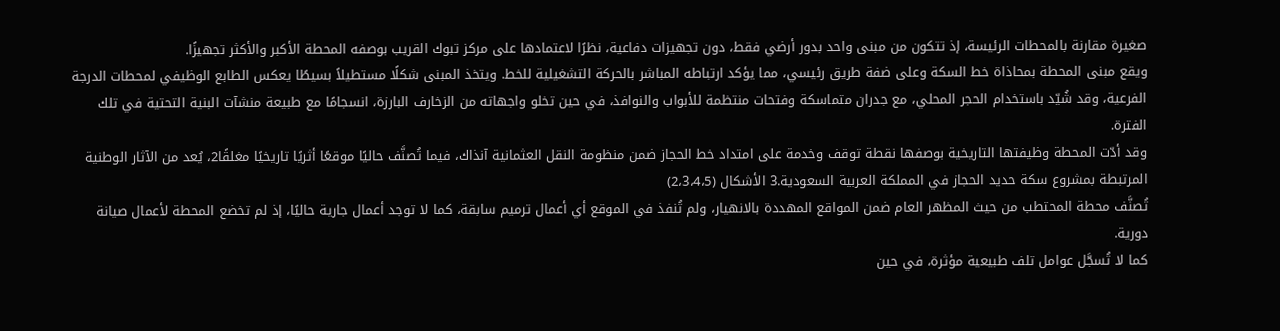صغيرة مقارنة بالمحطات الرئيسة، إذ تتكون من مبنى واحد بدور أرضي فقط، دون تجهيزات دفاعية، نظرًا لاعتمادها على مركز تبوك القريب بوصفه المحطة الأكبر والأكثر تجهيزًا.
ويقع مبنى المحطة بمحاذاة خط السكة وعلى ضفة طريق رئيسي، مما يؤكد ارتباطه المباشر بالحركة التشغيلية للخط. ويتخذ المبنى شكلًا مستطيلاً بسيطًا يعكس الطابع الوظيفي لمحطات الدرجة الفرعية، وقد شُيّد باستخدام الحجر المحلي، مع جدران متماسكة وفتحات منتظمة للأبواب والنوافذ، في حين تخلو واجهاته من الزخارف البارزة، انسجامًا مع طبيعة منشآت البنية التحتية في تلك الفترة.
وقد أدّت المحطة وظيفتها التاريخية بوصفها نقطة توقف وخدمة على امتداد خط الحجاز ضمن منظومة النقل العثمانية آنذاك، فيما تُصنَّف حاليًا موقعًا أثريًا تاريخيًا مغلقًا2، يُعد من الآثار الوطنية المرتبطة بمشروع سكة حديد الحجاز في المملكة العربية السعودية.3 الأشكال (2،3،4،5)
تُصنَّف محطة المحتطب من حيث المظهر العام ضمن المواقع المهددة بالانهيار، ولم تُنفذ في الموقع أي أعمال ترميم سابقة، كما لا توجد أعمال جارية حاليًا، إذ لم تخضع المحطة لأعمال صيانة دورية.
كما لا تُسجَّل عوامل تلف طبيعية مؤثرة، في حين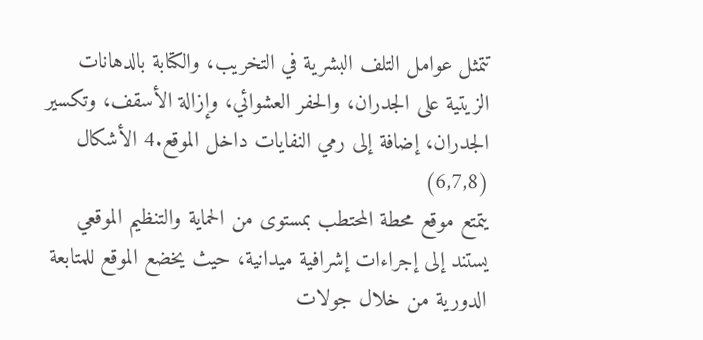تتمثل عوامل التلف البشرية في التخريب، والكتابة بالدهانات الزيتية على الجدران، والحفر العشوائي، وإزالة الأسقف، وتكسير الجدران، إضافة إلى رمي النفايات داخل الموقع.4 الأشكال (6,7,8)
يتمتع موقع محطة المحتطب بمستوى من الحماية والتنظيم الموقعي يستند إلى إجراءات إشرافية ميدانية، حيث يخضع الموقع للمتابعة الدورية من خلال جولات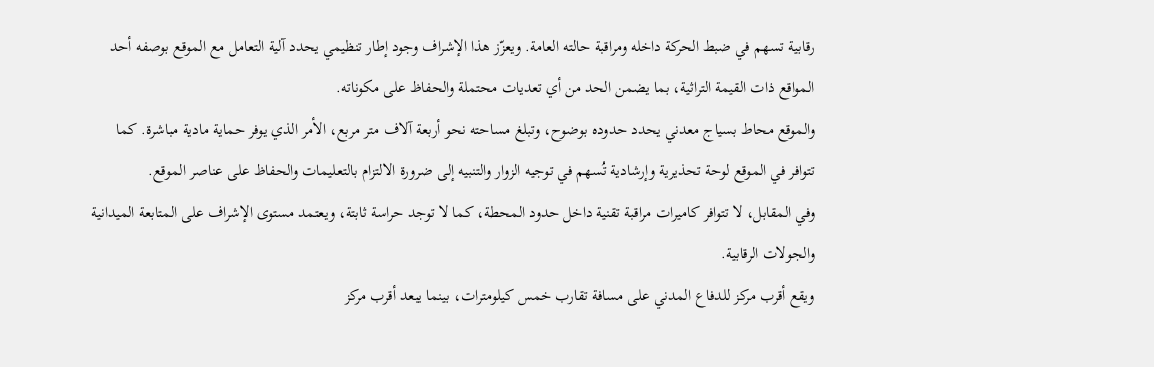رقابية تسهم في ضبط الحركة داخله ومراقبة حالته العامة. ويعزّز هذا الإشراف وجود إطار تنظيمي يحدد آلية التعامل مع الموقع بوصفه أحد المواقع ذات القيمة التراثية، بما يضمن الحد من أي تعديات محتملة والحفاظ على مكوناته.
والموقع محاط بسياج معدني يحدد حدوده بوضوح، وتبلغ مساحته نحو أربعة آلاف متر مربع، الأمر الذي يوفر حماية مادية مباشرة. كما تتوافر في الموقع لوحة تحذيرية وإرشادية تُسهم في توجيه الزوار والتنبيه إلى ضرورة الالتزام بالتعليمات والحفاظ على عناصر الموقع.
وفي المقابل، لا تتوافر كاميرات مراقبة تقنية داخل حدود المحطة، كما لا توجد حراسة ثابتة، ويعتمد مستوى الإشراف على المتابعة الميدانية والجولات الرقابية.
ويقع أقرب مركز للدفاع المدني على مسافة تقارب خمس كيلومترات، بينما يبعد أقرب مركز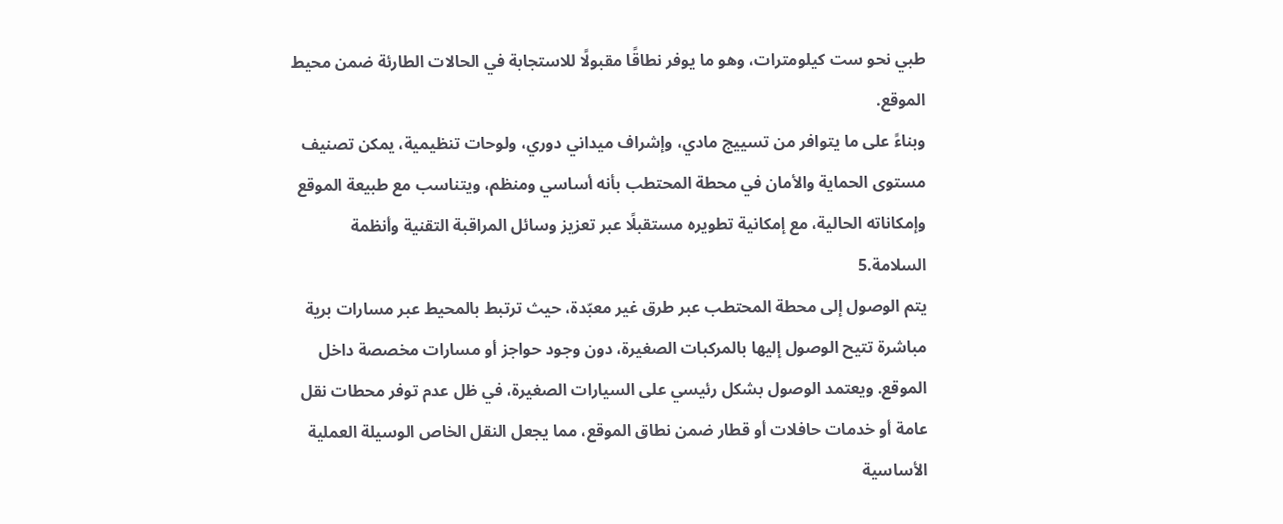طبي نحو ست كيلومترات، وهو ما يوفر نطاقًا مقبولًا للاستجابة في الحالات الطارئة ضمن محيط الموقع.
وبناءً على ما يتوافر من تسييج مادي، وإشراف ميداني دوري، ولوحات تنظيمية، يمكن تصنيف مستوى الحماية والأمان في محطة المحتطب بأنه أساسي ومنظم، ويتناسب مع طبيعة الموقع وإمكاناته الحالية، مع إمكانية تطويره مستقبلًا عبر تعزيز وسائل المراقبة التقنية وأنظمة السلامة.5
يتم الوصول إلى محطة المحتطب عبر طرق غير معبّدة، حيث ترتبط بالمحيط عبر مسارات برية مباشرة تتيح الوصول إليها بالمركبات الصغيرة، دون وجود حواجز أو مسارات مخصصة داخل الموقع. ويعتمد الوصول بشكل رئيسي على السيارات الصغيرة، في ظل عدم توفر محطات نقل عامة أو خدمات حافلات أو قطار ضمن نطاق الموقع، مما يجعل النقل الخاص الوسيلة العملية الأساسية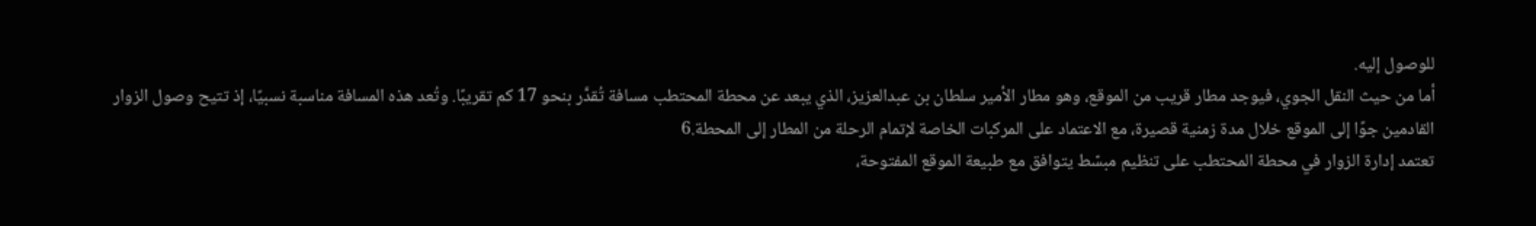للوصول إليه.
أما من حيث النقل الجوي، فيوجد مطار قريب من الموقع، وهو مطار الأمير سلطان بن عبدالعزيز، الذي يبعد عن محطة المحتطب مسافة تُقدَّر بنحو 17 كم تقريبًا. وتُعد هذه المسافة مناسبة نسبيًا، إذ تتيح وصول الزوار القادمين جوًا إلى الموقع خلال مدة زمنية قصيرة، مع الاعتماد على المركبات الخاصة لإتمام الرحلة من المطار إلى المحطة.6
تعتمد إدارة الزوار في محطة المحتطب على تنظيم مبسّط يتوافق مع طبيعة الموقع المفتوحة،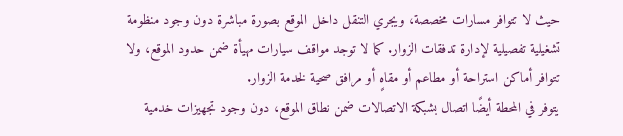حيث لا تتوافر مسارات مخصصة، ويجري التنقل داخل الموقع بصورة مباشرة دون وجود منظومة تشغيلية تفصيلية لإدارة تدفقات الزوار. كما لا توجد مواقف سيارات مهيأة ضمن حدود الموقع، ولا تتوافر أماكن استراحة أو مطاعم أو مقاهٍ أو مرافق صحية لخدمة الزوار.
يتوفر في المحطة أيضًا اتصال بشبكة الاتصالات ضمن نطاق الموقع، دون وجود تجهيزات خدمية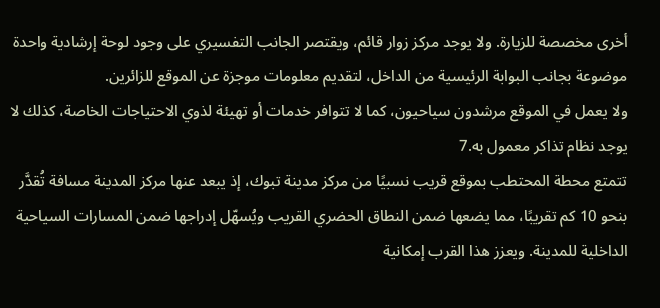أخرى مخصصة للزيارة. ولا يوجد مركز زوار قائم، ويقتصر الجانب التفسيري على وجود لوحة إرشادية واحدة موضوعة بجانب البوابة الرئيسية من الداخل، لتقديم معلومات موجزة عن الموقع للزائرين.
ولا يعمل في الموقع مرشدون سياحيون، كما لا تتوافر خدمات أو تهيئة لذوي الاحتياجات الخاصة، كذلك لا يوجد نظام تذاكر معمول به.7
تتمتع محطة المحتطب بموقع قريب نسبيًا من مركز مدينة تبوك، إذ يبعد عنها مركز المدينة مسافة تُقدَّر بنحو 10 كم تقريبًا، مما يضعها ضمن النطاق الحضري القريب ويُسهّل إدراجها ضمن المسارات السياحية الداخلية للمدينة. ويعزز هذا القرب إمكانية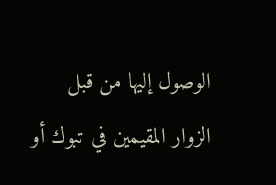الوصول إليها من قبل الزوار المقيمين في تبوك أو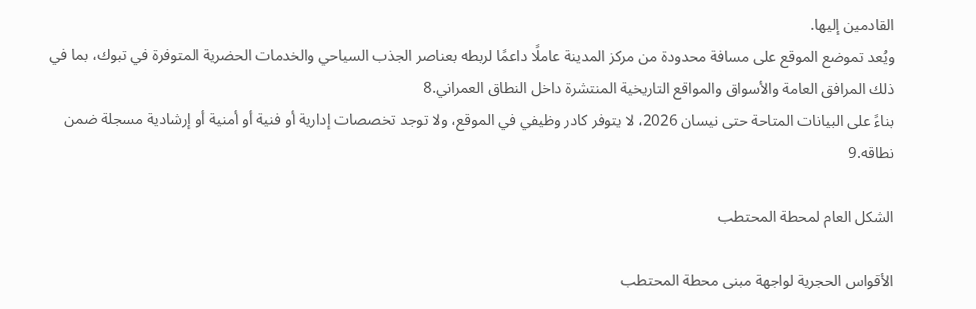القادمين إليها.
ويُعد تموضع الموقع على مسافة محدودة من مركز المدينة عاملًا داعمًا لربطه بعناصر الجذب السياحي والخدمات الحضرية المتوفرة في تبوك، بما في ذلك المرافق العامة والأسواق والمواقع التاريخية المنتشرة داخل النطاق العمراني.8
بناءً على البيانات المتاحة حتى نيسان 2026، لا يتوفر كادر وظيفي في الموقع، ولا توجد تخصصات إدارية أو فنية أو أمنية أو إرشادية مسجلة ضمن نطاقه.9

الشكل العام لمحطة المحتطب

الأقواس الحجرية لواجهة مبنى محطة المحتطب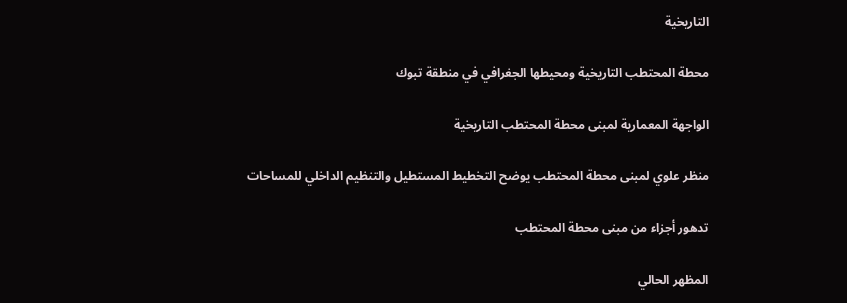التاريخية

محطة المحتطب التاريخية ومحيطها الجغرافي في منطقة تبوك

الواجهة المعمارية لمبنى محطة المحتطب التاريخية

منظر علوي لمبنى محطة المحتطب يوضح التخطيط المستطيل والتنظيم الداخلي للمساحات

تدهور أجزاء من مبنى محطة المحتطب

المظهر الحالي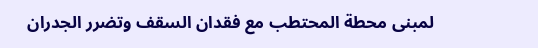لمبنى محطة المحتطب مع فقدان السقف وتضرر الجدران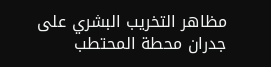مظاهر التخريب البشري على جدران محطة المحتطب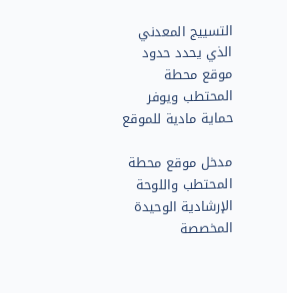التسييج المعدني الذي يحدد حدود موقع محطة المحتطب ويوفر حماية مادية للموقع

مدخل موقع محطة المحتطب واللوحة الإرشادية الوحيدة المخصصة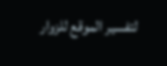لتفسير الموقع للزوار